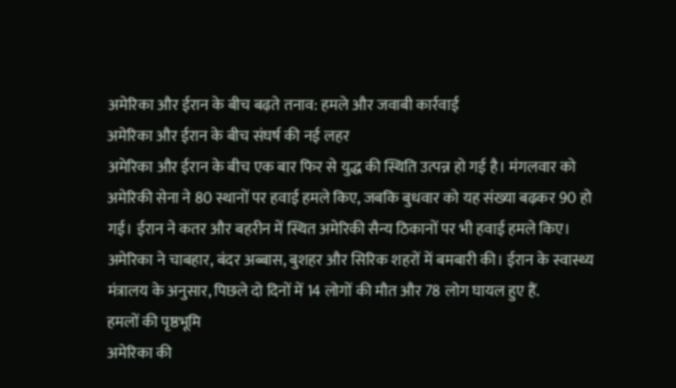अमेरिका और ईरान के बीच बढ़ते तनाव: हमले और जवाबी कार्रवाई
अमेरिका और ईरान के बीच संघर्ष की नई लहर
अमेरिका और ईरान के बीच एक बार फिर से युद्ध की स्थिति उत्पन्न हो गई है। मंगलवार को अमेरिकी सेना ने 80 स्थानों पर हवाई हमले किए, जबकि बुधवार को यह संख्या बढ़कर 90 हो गई। ईरान ने कतर और बहरीन में स्थित अमेरिकी सैन्य ठिकानों पर भी हवाई हमले किए। अमेरिका ने चाबहार, बंदर अब्बास, बुशहर और सिरिक शहरों में बमबारी की। ईरान के स्वास्थ्य मंत्रालय के अनुसार, पिछले दो दिनों में 14 लोगों की मौत और 78 लोग घायल हुए हैं.
हमलों की पृष्ठभूमि
अमेरिका की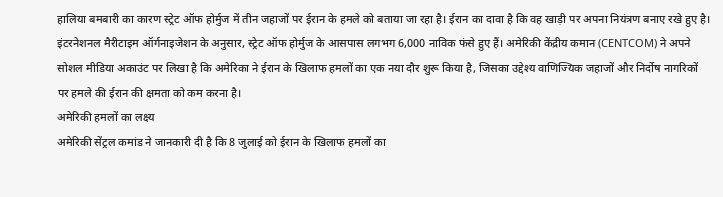हालिया बमबारी का कारण स्ट्रेट ऑफ होर्मुज में तीन जहाजों पर ईरान के हमले को बताया जा रहा है। ईरान का दावा है कि वह खाड़ी पर अपना नियंत्रण बनाए रखे हुए है। इंटरनेशनल मैरीटाइम ऑर्गनाइजेशन के अनुसार, स्ट्रेट ऑफ होर्मुज के आसपास लगभग 6,000 नाविक फंसे हुए हैं। अमेरिकी केंद्रीय कमान (CENTCOM) ने अपने सोशल मीडिया अकाउंट पर लिखा है कि अमेरिका ने ईरान के खिलाफ हमलों का एक नया दौर शुरू किया है, जिसका उद्देश्य वाणिज्यिक जहाजों और निर्दोष नागरिकों पर हमले की ईरान की क्षमता को कम करना है।
अमेरिकी हमलों का लक्ष्य
अमेरिकी सेंट्रल कमांड ने जानकारी दी है कि 8 जुलाई को ईरान के खिलाफ हमलों का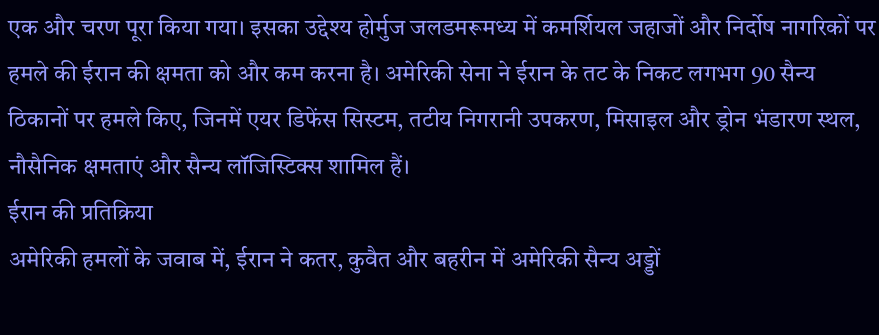एक और चरण पूरा किया गया। इसका उद्देश्य होर्मुज जलडमरूमध्य में कमर्शियल जहाजों और निर्दोष नागरिकों पर हमले की ईरान की क्षमता को और कम करना है। अमेरिकी सेना ने ईरान के तट के निकट लगभग 90 सैन्य ठिकानों पर हमले किए, जिनमें एयर डिफेंस सिस्टम, तटीय निगरानी उपकरण, मिसाइल और ड्रोन भंडारण स्थल, नौसैनिक क्षमताएं और सैन्य लॉजिस्टिक्स शामिल हैं।
ईरान की प्रतिक्रिया
अमेरिकी हमलों के जवाब में, ईरान ने कतर, कुवैत और बहरीन में अमेरिकी सैन्य अड्डों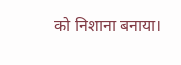को निशाना बनाया।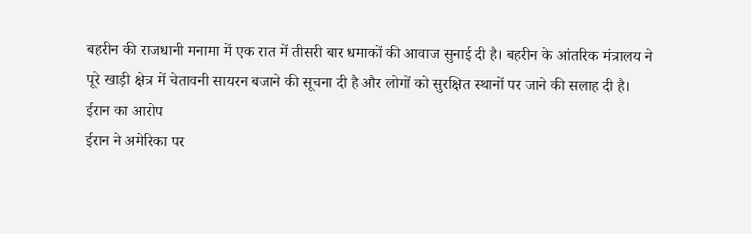बहरीन की राजधानी मनामा में एक रात में तीसरी बार धमाकों की आवाज सुनाई दी है। बहरीन के आंतरिक मंत्रालय ने पूरे खाड़ी क्षेत्र में चेतावनी सायरन बजाने की सूचना दी है और लोगों को सुरक्षित स्थानों पर जाने की सलाह दी है।
ईरान का आरोप
ईरान ने अमेरिका पर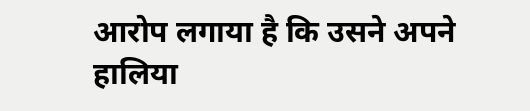आरोप लगाया है कि उसने अपने हालिया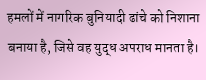हमलों में नागरिक बुनियादी ढांचे को निशाना बनाया है, जिसे वह युद्ध अपराध मानता है।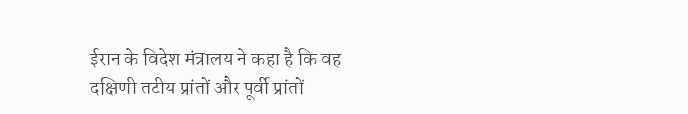ईरान के विदेश मंत्रालय ने कहा है कि वह दक्षिणी तटीय प्रांतों और पूर्वी प्रांतों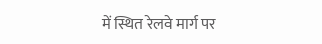में स्थित रेलवे मार्ग पर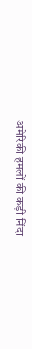अमेरिकी हमलों की कड़ी निंदा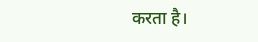करता है।